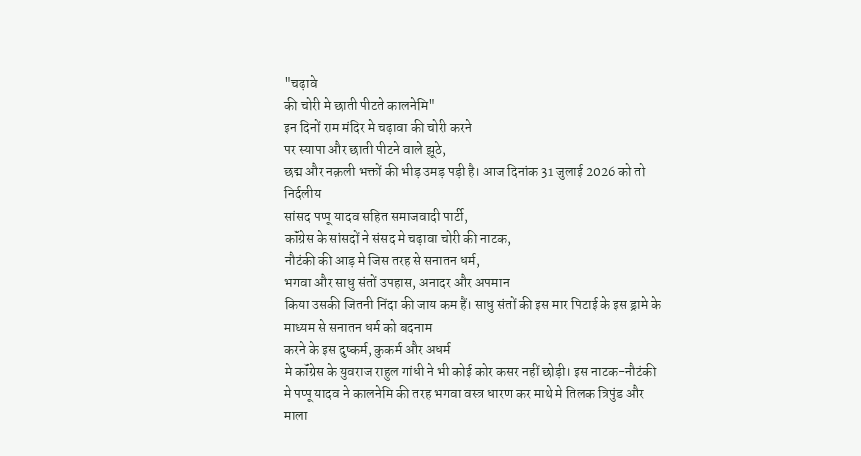"चढ़ावे
की चोरी मे छाती पीटते कालनेमि"
इन दिनों राम मंदिर मे चढ़ावा की चोरी करने
पर स्यापा और छाती पीटने वाले झूठे,
छद्म और नक़ली भक्तों की भीड़ उमड़ पड़ी है। आज दिनांक 31 जुलाई 2026 को तो निर्दलीय
सांसद पप्पू यादव सहित समाजवादी पार्टी,
कॉंग्रेस के सांसदों ने संसद मे चढ़ावा चोरी की नाटक,
नौटंकी की आड़ मे जिस तरह से सनातन धर्म,
भगवा और साधु संतों उपहास, अनादर और अपमान
किया उसकी जितनी निंदा की जाय कम हैं। साधु संतों की इस मार पिटाई के इस ड्रामे के माध्यम से सनातन धर्म को बदनाम
करने के इस दुष्कर्म, कुकर्म और अधर्म
मे कॉंग्रेस के युवराज राहुल गांधी ने भी कोई कोर कसर नहीं छोड़ी। इस नाटक-नौटंकी
मे पप्पू यादव ने कालनेमि की तरह भगवा वस्त्र धारण कर माथे मे तिलक त्रिपुंड और
माला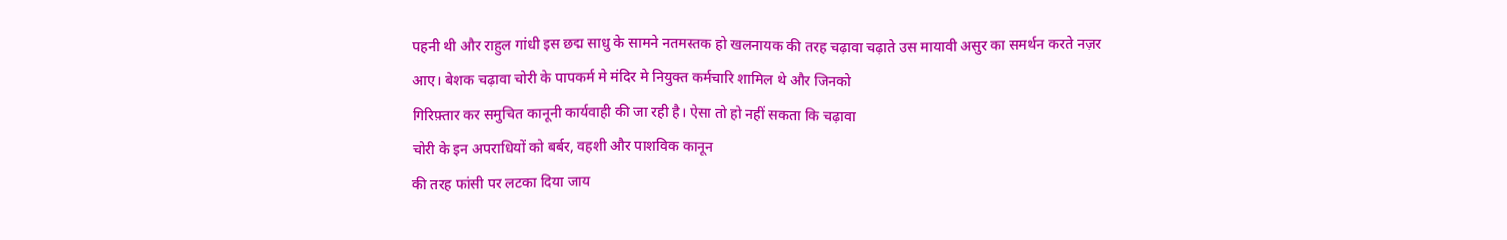पहनी थी और राहुल गांधी इस छद्म साधु के सामने नतमस्तक हो खलनायक की तरह चढ़ावा चढ़ाते उस मायावी असुर का समर्थन करते नज़र
आए। बेशक चढ़ावा चोरी के पापकर्म मे मंदिर मे नियुक्त कर्मचारि शामिल थे और जिनको
गिरिफ़्तार कर समुचित कानूनी कार्यवाही की जा रही है। ऐसा तो हो नहीं सकता कि चढ़ावा
चोरी के इन अपराधियों को बर्बर, वहशी और पाशविक कानून
की तरह फांसी पर लटका दिया जाय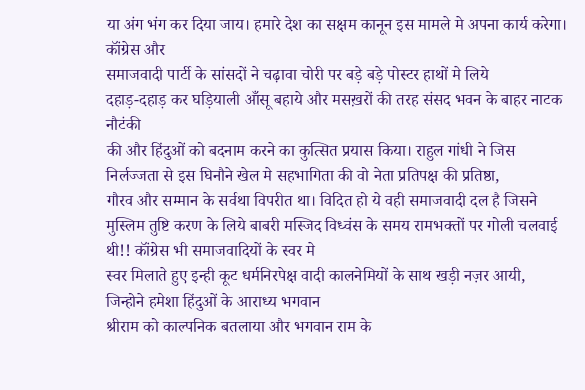या अंग भंग कर दिया जाय। हमारे देश का सक्षम कानून इस मामले मे अपना कार्य करेगा। कॉंग्रेस और
समाजवादी पार्टी के सांसदों ने चढ़ावा चोरी पर बड़े बड़े पोस्टर हाथों मे लिये
दहाड़-दहाड़ कर घड़ियाली आँसू बहाये और मसख़रों की तरह संसद भवन के बाहर नाटक नौटंकी
की और हिंदुओं को बदनाम करने का कुत्सित प्रयास किया। राहुल गांधी ने जिस
निर्लज्जता से इस घिनौने खेल मे सहभागिता की वो नेता प्रतिपक्ष की प्रतिष्ठा,
गौरव और सम्मान के सर्वथा विपरीत था। विदित हो ये वही समाजवादी दल है जिसने
मुस्लिम तुष्टि करण के लिये बाबरी मस्जिद विध्वंस के समय रामभक्तों पर गोली चलवाई
थी!! कॉंग्रेस भी समाजवादियों के स्वर मे
स्वर मिलाते हुए इन्ही कूट धर्मनिरपेक्ष वादी कालनेमियों के साथ खड़ी नज़र आयी,
जिन्होने हमेशा हिंदुओं के आराध्य भगवान
श्रीराम को काल्पनिक बतलाया और भगवान राम के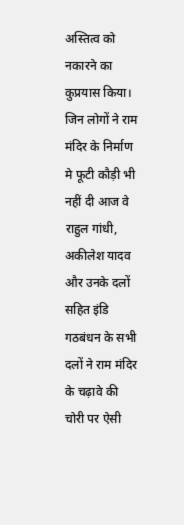अस्तित्व को नकारने का कुप्रयास किया।
जिन लोगों ने राम मंदिर के निर्माण मे फूटी कौड़ी भी नहीं दी आज वे राहुल गांधी,
अकीलेश यादव और उनके दलों सहित इंडि
गठबंधन के सभी दलों ने राम मंदिर के चढ़ावे की चोरी पर ऐसी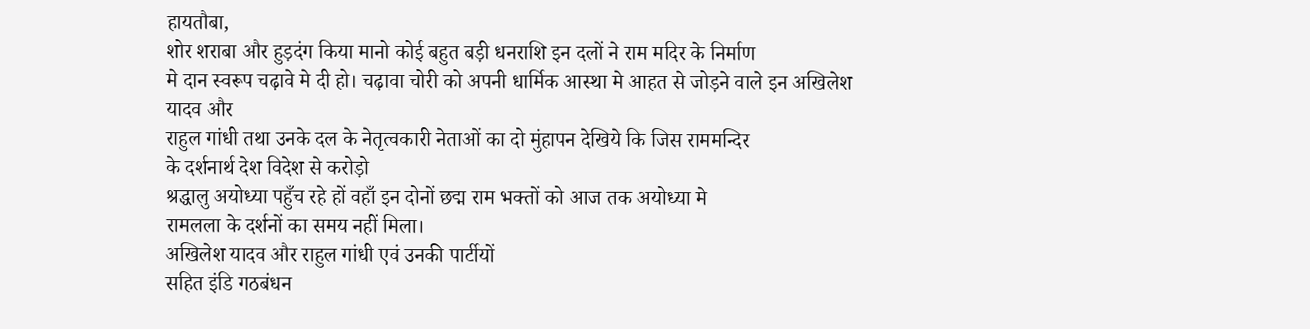हायतौबा,
शोर शराबा और हुड़दंग किया मानो कोई बहुत बड़ी धनराशि इन दलों ने राम मदिर के निर्माण
मे दान स्वरूप चढ़ावे मे दी हो। चढ़ावा चोरी को अपनी धार्मिक आस्था मे आहत से जोड़ने वाले इन अखिलेश यादव और
राहुल गांधी तथा उनके दल के नेतृत्वकारी नेताओं का दो मुंहापन देखिये कि जिस राममन्दिर
के दर्शनार्थ देश विदेश से करोड़ो
श्रद्धालु अयोध्या पहुँच रहे हों वहाँ इन दोनों छद्म राम भक्तों को आज तक अयोध्या मे
रामलला के दर्शनों का समय नहीं मिला।
अखिलेश यादव और राहुल गांधी एवं उनकी पार्टीयों
सहित इंडि गठबंधन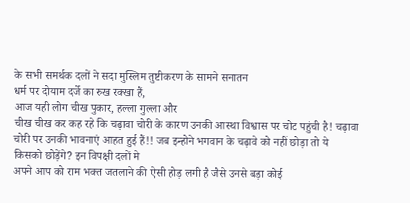के सभी समर्थक दलों ने सदा मुस्लिम तुष्टीकरण के सामने सनातन
धर्म पर दोयाम दर्जे का रुख रक्खा हैं,
आज यही लोग चीख पुकार, हल्ला गुल्ला और
चीख चीख कर कह रहे कि चढ़ावा चोरी के कारण उनकी आस्था विश्वास पर चोट पहुंची है! चढ़ावा
चोरी पर उनकी भावनाएं आहत हुई हैं!! जब इन्होने भगवान के चढ़ावे को नहीं छोड़ा तो ये
किसको छोड़ेंगे? इन विपक्षी दलों मे
अपने आप को राम भक्त जतलाने की ऐसी होड़ लगी है जैसे उनसे बड़ा कोई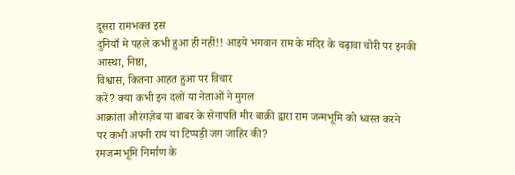दूसरा रामभक्त इस
दुनियाँ मे पहले कभी हुआ ही नहीं!! आइये भगवान राम के मंदिर के चढ़ावा चोरी पर इनकी
आस्था, निष्ठा,
विश्वास, कितना आहत हुआ पर विचार
करें? क्या कभी इन दलों या नेताओं ने मुगल
आक्रांता औरंगज़ेब या बाबर के सेनापति मीर बाक़ी द्वारा राम जन्मभूमि को ध्वस्त करने
पर कभी अपनी राय या टिप्पड़ी जग जाहिर की?
रमजन्मभूमि निर्माण के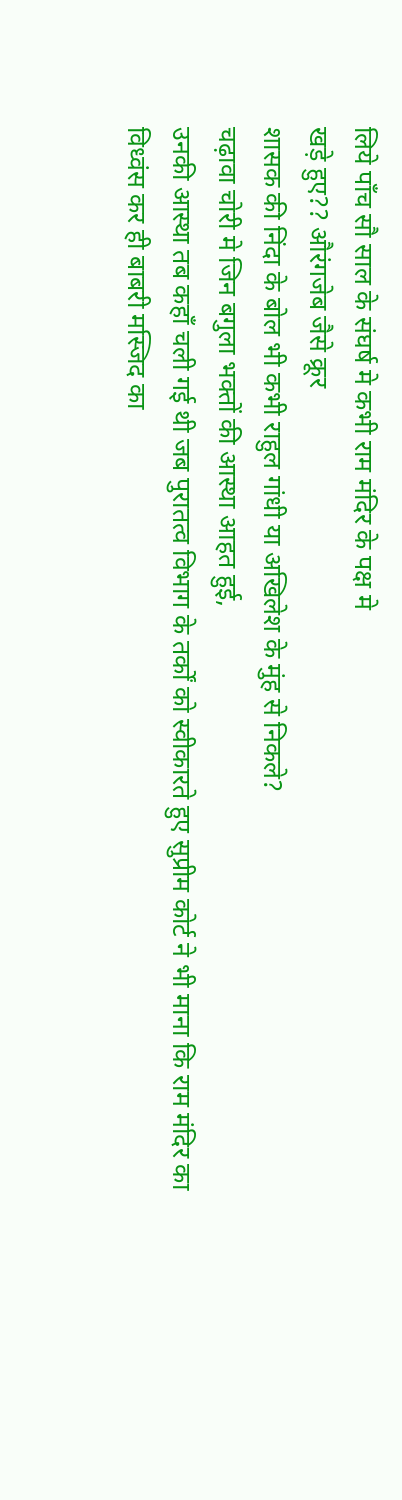लिये पाँच सौ साल के संघर्ष मे कभी राम मंदिर के पक्ष मे
खड़े हुए?? औरंगजेब जैसे क्रूर
शासक की निंदा के बोल भी कभी राहुल गांधी या अखिलेश के मुंह से निकले?
चढ़ावा चोरी मे जिन बगुला भक्तों की आस्था आहत हुई,
उनकी आस्था तब कहाँ चली गई थी जब पुरातत्व विभाग के तर्कों को स्वीकारते हुए सुप्रीम कोर्ट ने भी माना कि राम मंदिर का
विध्वंस कर ही बाबरी मस्जिद का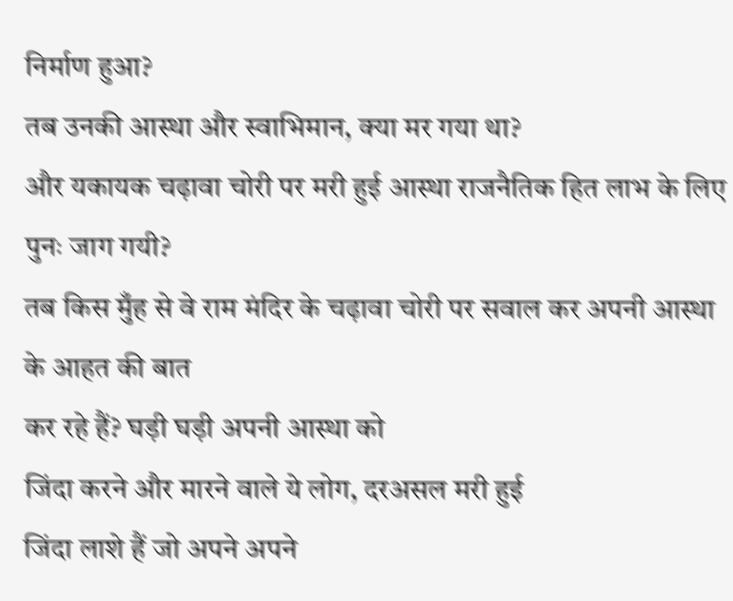निर्माण हुआ?
तब उनकी आस्था और स्वाभिमान, क्या मर गया था?
और यकायक चढ़ावा चोरी पर मरी हुई आस्था राजनैतिक हित लाभ के लिए पुनः जाग गयी?
तब किस मुँह से वे राम मंदिर के चढ़ावा चोरी पर सवाल कर अपनी आस्था के आहत की बात
कर रहे हैं? घड़ी घड़ी अपनी आस्था को
जिंदा करने और मारने वाले ये लोग, दरअसल मरी हुई
जिंदा लाशे हैं जो अपने अपने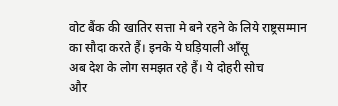वोट बैंक की खातिर सत्ता मे बने रहने के लिये राष्ट्रसम्मान
का सौदा करते हैं। इनके ये घड़ियाली आँसू
अब देश के लोग समझत रहे हैं। ये दोहरी सोच
और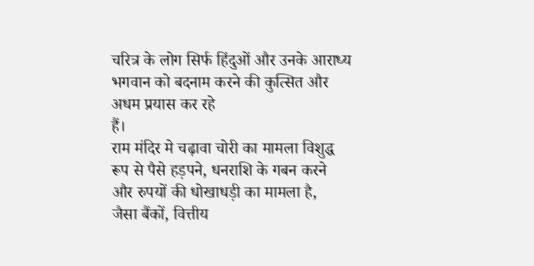चरित्र के लोग सिर्फ हिंदुओं और उनके आराध्य भगवान को बदनाम करने की कुत्सित और अधम प्रयास कर रहे
हैं।
राम मंदिर मे चढ़ावा चोरी का मामला विशुद्ध
रूप से पैसे हड़पने, धनराशि के गबन करने
और रुपयों की धोखाधड़ी का मामला है,
जैसा बैंकों, वित्तीय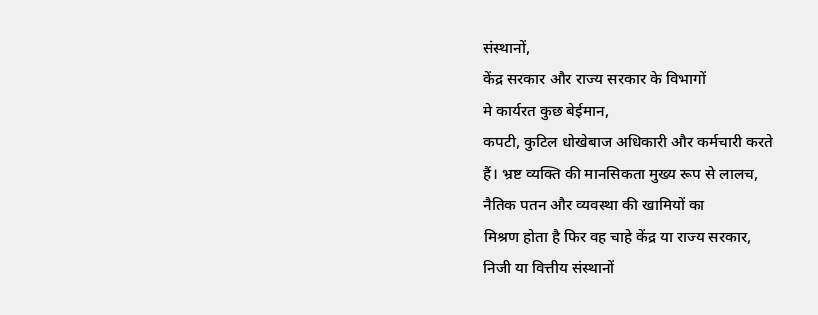संस्थानों,
केंद्र सरकार और राज्य सरकार के विभागों
मे कार्यरत कुछ बेईमान,
कपटी, कुटिल धोखेबाज अधिकारी और कर्मचारी करते
हैं। भ्रष्ट व्यक्ति की मानसिकता मुख्य रूप से लालच,
नैतिक पतन और व्यवस्था की खामियों का
मिश्रण होता है फिर वह चाहे केंद्र या राज्य सरकार,
निजी या वित्तीय संस्थानों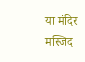या मंदिर मस्जिद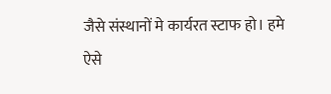जैसे संस्थानों मे कार्यरत स्टाफ हो। हमे
ऐसे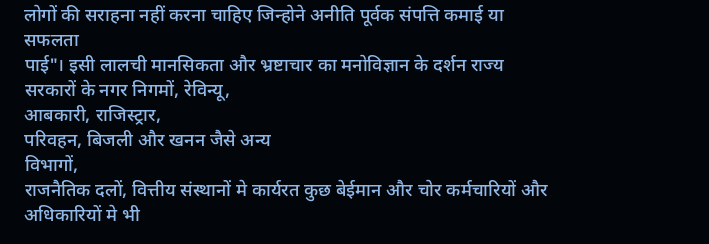लोगों की सराहना नहीं करना चाहिए जिन्होने अनीति पूर्वक संपत्ति कमाई या सफलता
पाई"। इसी लालची मानसिकता और भ्रष्टाचार का मनोविज्ञान के दर्शन राज्य
सरकारों के नगर निगमों, रेविन्यू,
आबकारी, राजिस्ट्रार,
परिवहन, बिजली और खनन जैसे अन्य
विभागों,
राजनैतिक दलों, वित्तीय संस्थानों मे कार्यरत कुछ बेईमान और चोर कर्मचारियों और
अधिकारियों मे भी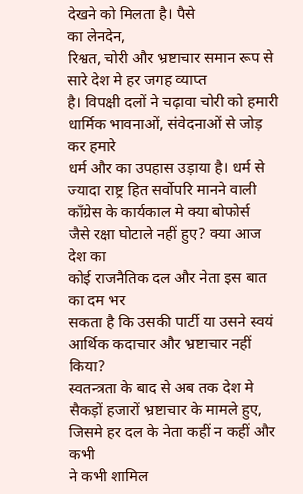देखने को मिलता है। पैसे
का लेनदेन,
रिश्वत, चोरी और भ्रष्टाचार समान रूप से सारे देश मे हर जगह व्याप्त
है। विपक्षी दलों ने चढ़ावा चोरी को हमारी
धार्मिक भावनाओं, संवेदनाओं से जोड़ कर हमारे
धर्म और का उपहास उड़ाया है। धर्म से ज्यादा राष्ट्र हित सर्वोपरि मानने वाली
कॉंग्रेस के कार्यकाल मे क्या बोफोर्स
जैसे रक्षा घोटाले नहीं हुए? क्या आज देश का
कोई राजनैतिक दल और नेता इस बात का दम भर
सकता है कि उसकी पार्टी या उसने स्वयं आर्थिक कदाचार और भ्रष्टाचार नहीं किया?
स्वतन्त्रता के बाद से अब तक देश मे सैकड़ों हजारों भ्रष्टाचार के मामले हुए,
जिसमे हर दल के नेता कहीं न कहीं और कभी
ने कभी शामिल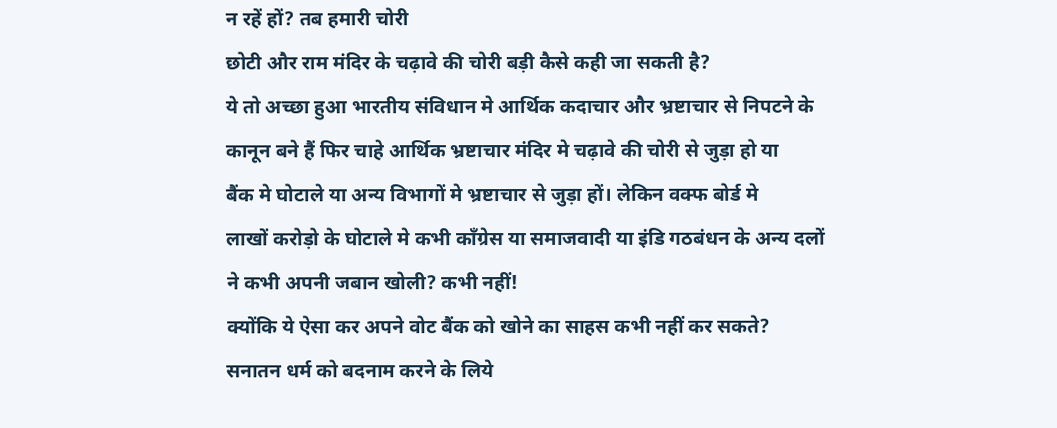न रहें हों? तब हमारी चोरी
छोटी और राम मंदिर के चढ़ावे की चोरी बड़ी कैसे कही जा सकती है?
ये तो अच्छा हुआ भारतीय संविधान मे आर्थिक कदाचार और भ्रष्टाचार से निपटने के
कानून बने हैं फिर चाहे आर्थिक भ्रष्टाचार मंदिर मे चढ़ावे की चोरी से जुड़ा हो या
बैंक मे घोटाले या अन्य विभागों मे भ्रष्टाचार से जुड़ा हों। लेकिन वक्फ बोर्ड मे
लाखों करोड़ो के घोटाले मे कभी काँग्रेस या समाजवादी या इंडि गठबंधन के अन्य दलों
ने कभी अपनी जबान खोली? कभी नहीं!
क्योंकि ये ऐसा कर अपने वोट बैंक को खोने का साहस कभी नहीं कर सकते?
सनातन धर्म को बदनाम करने के लिये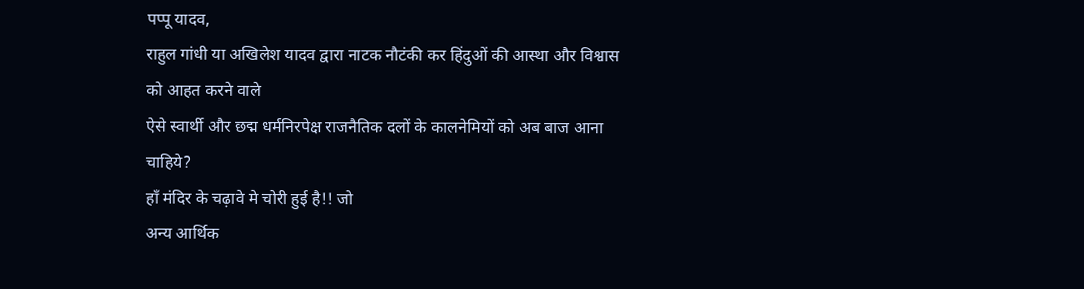पप्पू यादव,
राहुल गांधी या अखिलेश यादव द्वारा नाटक नौटंकी कर हिंदुओं की आस्था और विश्वास को आहत करने वाले
ऐसे स्वार्थी और छद्म धर्मनिरपेक्ष राजनैतिक दलों के कालनेमियों को अब बाज आना चाहिये?
हाँ मंदिर के चढ़ावे मे चोरी हुई है!! जो
अन्य आर्थिक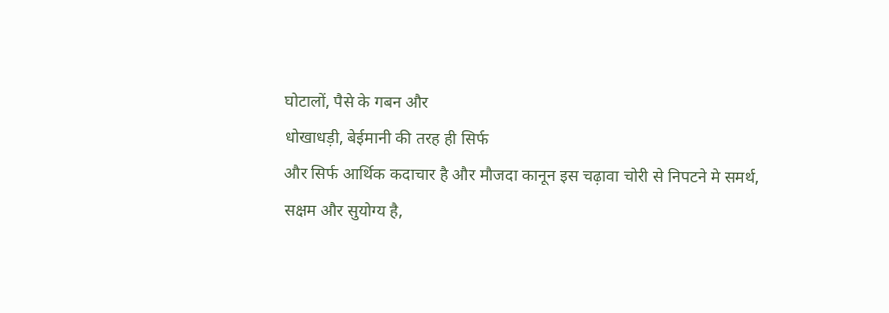घोटालों, पैसे के गबन और
धोखाधड़ी, बेईमानी की तरह ही सिर्फ
और सिर्फ आर्थिक कदाचार है और मौजदा कानून इस चढ़ावा चोरी से निपटने मे समर्थ,
सक्षम और सुयोग्य है,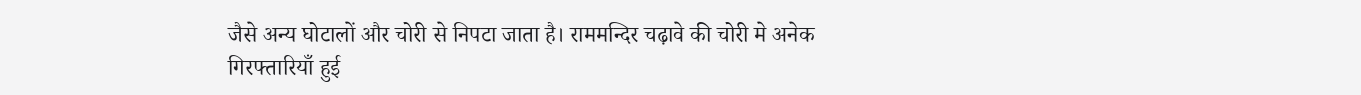जैसे अन्य घोटालों और चोरी से निपटा जाता है। राममन्दिर चढ़ावे की चोरी मे अनेक
गिरफ्तारियाँ हुई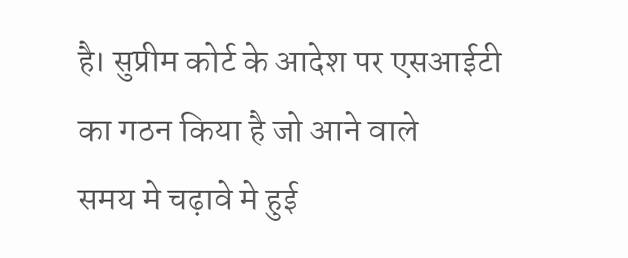है। सुप्रीम कोर्ट के आदेश पर एसआईटी का गठन किया है जो आने वाले
समय मे चढ़ावे मे हुई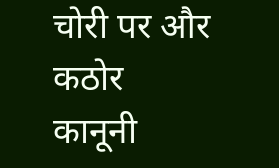चोरी पर और कठोर कानूनी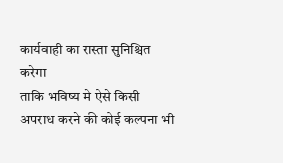कार्यवाही का रास्ता सुनिश्चित करेगा
ताकि भविष्य मे ऐसे किसी अपराध करने की कोई कल्पना भी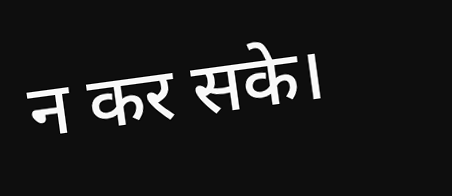न कर सके।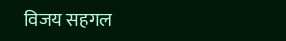विजय सहगल